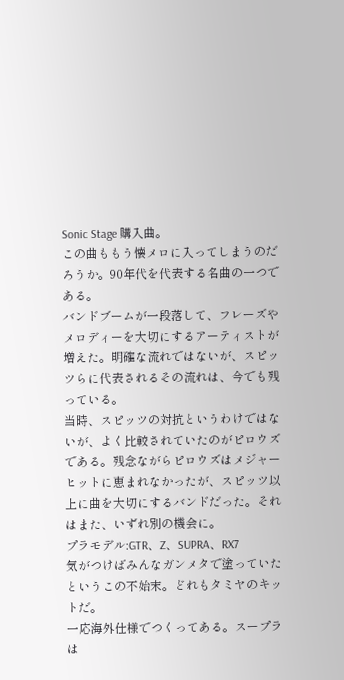Sonic Stage 購入曲。
この曲ももう懐メロに入ってしまうのだろうか。90年代を代表する名曲の一つである。
バンドブームが一段落して、フレーズやメロディーを大切にするアーティストが増えた。明確な流れではないが、スピッツらに代表されるその流れは、今でも残っている。
当時、スピッツの対抗というわけではないが、よく比較されていたのがピロウズである。残念ながらピロウズはメジャーヒットに恵まれなかったが、スピッツ以上に曲を大切にするバンドだった。それはまた、いずれ別の機会に。
プラモデル:GTR、Z、SUPRA、RX7
気がつけばみんなガンメタで塗っていたというこの不始末。どれもタミヤのキットだ。
一応海外仕様でつくってある。スープラは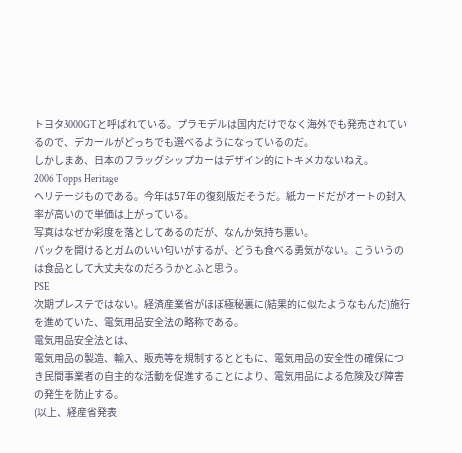トヨタ3000GTと呼ばれている。プラモデルは国内だけでなく海外でも発売されているので、デカールがどっちでも選べるようになっているのだ。
しかしまあ、日本のフラッグシップカーはデザイン的にトキメカないねえ。
2006 Topps Heritage
ヘリテージものである。今年は57年の復刻版だそうだ。紙カードだがオートの封入率が高いので単価は上がっている。
写真はなぜか彩度を落としてあるのだが、なんか気持ち悪い。
パックを開けるとガムのいい匂いがするが、どうも食べる勇気がない。こういうのは食品として大丈夫なのだろうかとふと思う。
PSE
次期プレステではない。経済産業省がほぼ極秘裏に(結果的に似たようなもんだ)施行を進めていた、電気用品安全法の略称である。
電気用品安全法とは、
電気用品の製造、輸入、販売等を規制するとともに、電気用品の安全性の確保につき民間事業者の自主的な活動を促進することにより、電気用品による危険及び障害の発生を防止する。
(以上、経産省発表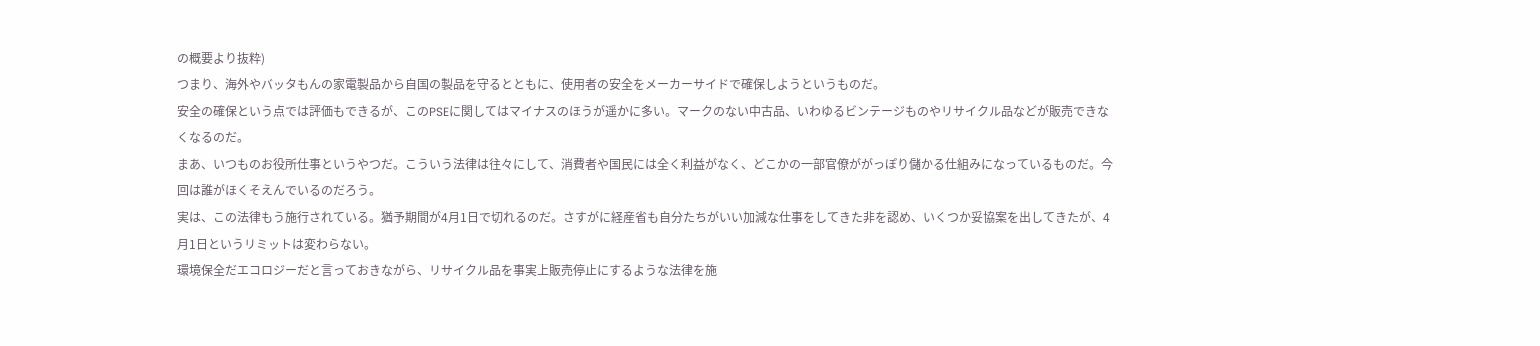の概要より抜粋)
つまり、海外やバッタもんの家電製品から自国の製品を守るとともに、使用者の安全をメーカーサイドで確保しようというものだ。
安全の確保という点では評価もできるが、このPSEに関してはマイナスのほうが遥かに多い。マークのない中古品、いわゆるビンテージものやリサイクル品などが販売できなくなるのだ。
まあ、いつものお役所仕事というやつだ。こういう法律は往々にして、消費者や国民には全く利益がなく、どこかの一部官僚ががっぽり儲かる仕組みになっているものだ。今回は誰がほくそえんでいるのだろう。
実は、この法律もう施行されている。猶予期間が4月1日で切れるのだ。さすがに経産省も自分たちがいい加減な仕事をしてきた非を認め、いくつか妥協案を出してきたが、4月1日というリミットは変わらない。
環境保全だエコロジーだと言っておきながら、リサイクル品を事実上販売停止にするような法律を施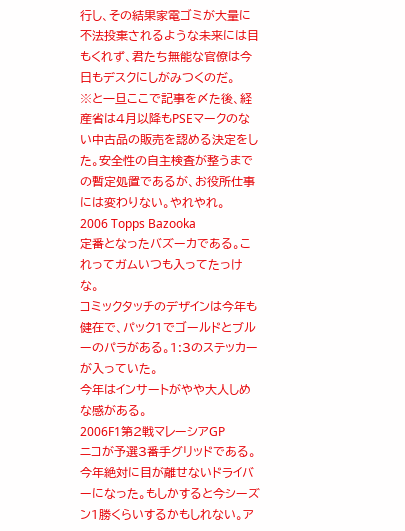行し、その結果家電ゴミが大量に不法投棄されるような未来には目もくれず、君たち無能な官僚は今日もデスクにしがみつくのだ。
※と一旦ここで記事を〆た後、経産省は4月以降もPSEマークのない中古品の販売を認める決定をした。安全性の自主検査が整うまでの暫定処置であるが、お役所仕事には変わりない。やれやれ。
2006 Topps Bazooka
定番となったバズーカである。これってガムいつも入ってたっけな。
コミックタッチのデザインは今年も健在で、パック1でゴールドとブルーのパラがある。1:3のステッカーが入っていた。
今年はインサートがやや大人しめな感がある。
2006F1第2戦マレーシアGP
ニコが予選3番手グリッドである。今年絶対に目が離せないドライバーになった。もしかすると今シーズン1勝くらいするかもしれない。ア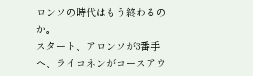ロンソの時代はもう終わるのか。
スタート、アロンソが3番手へ、ライコネンがコースアウ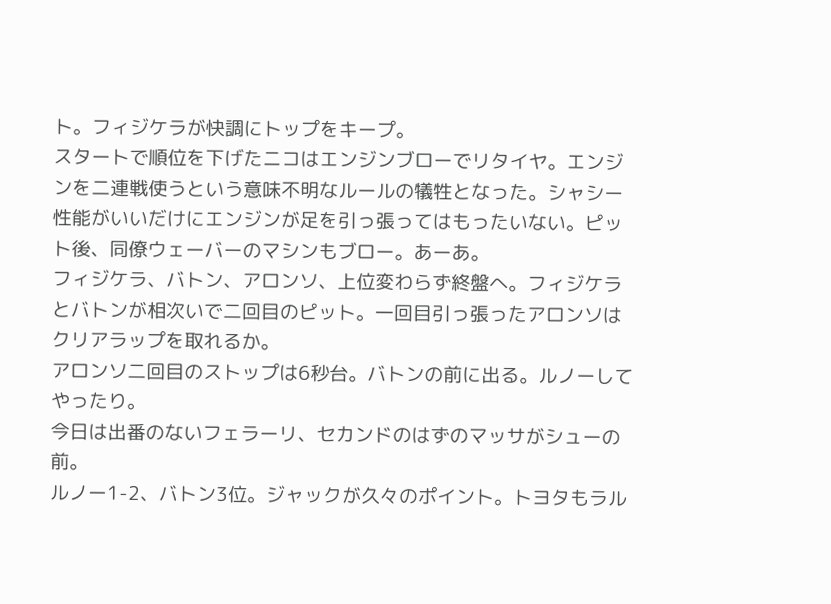ト。フィジケラが快調にトップをキープ。
スタートで順位を下げたニコはエンジンブローでリタイヤ。エンジンを二連戦使うという意味不明なルールの犠牲となった。シャシー性能がいいだけにエンジンが足を引っ張ってはもったいない。ピット後、同僚ウェーバーのマシンもブロー。あーあ。
フィジケラ、バトン、アロンソ、上位変わらず終盤へ。フィジケラとバトンが相次いで二回目のピット。一回目引っ張ったアロンソはクリアラップを取れるか。
アロンソ二回目のストップは6秒台。バトンの前に出る。ルノーしてやったり。
今日は出番のないフェラーリ、セカンドのはずのマッサがシューの前。
ルノー1-2、バトン3位。ジャックが久々のポイント。トヨタもラル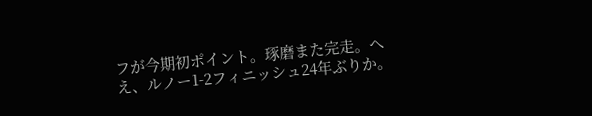フが今期初ポイント。琢磨また完走。へえ、ルノー1-2フィニッシュ24年ぶりか。